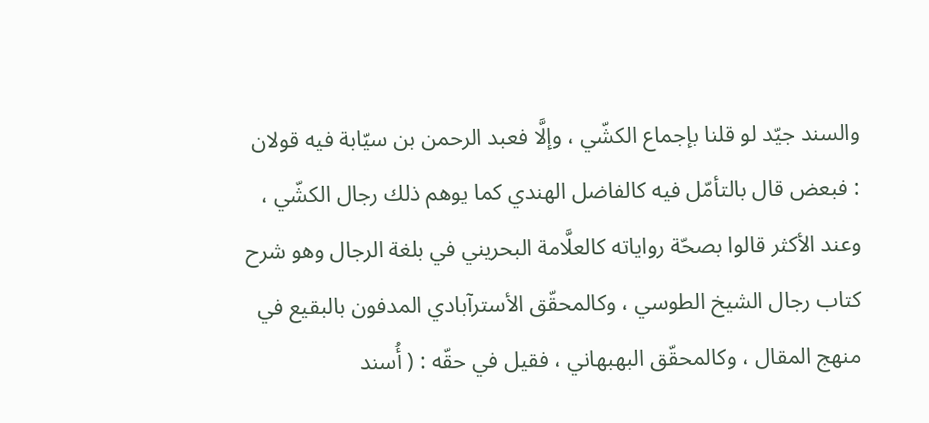والسند جيّد لو قلنا بإجماع الكشّي ، وإلَّا فعبد الرحمن بن سيّابة فيه قولان : فبعض قال بالتأمّل فيه كالفاضل الهندي كما يوهم ذلك رجال الكشّي ، وعند الأكثر قالوا بصحّة رواياته كالعلَّامة البحريني في بلغة الرجال وهو شرح كتاب رجال الشيخ الطوسي ، وكالمحقّق الأسترآبادي المدفون بالبقيع في منهج المقال ، وكالمحقّق البهبهاني ، فقيل في حقّه : ( أُسند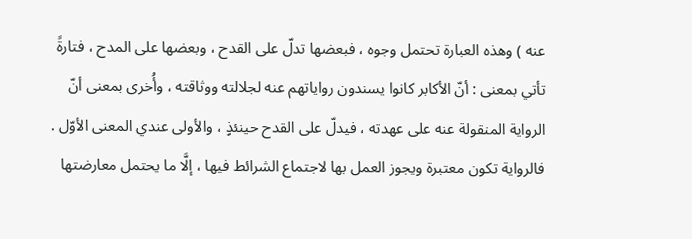عنه ) وهذه العبارة تحتمل وجوه ، فبعضها تدلّ على القدح ، وبعضها على المدح ، فتارةً تأتي بمعنى : أنّ الأكابر كانوا يسندون رواياتهم عنه لجلالته ووثاقته ، وأُخرى بمعنى أنّ الرواية المنقولة عنه على عهدته ، فيدلّ على القدح حينئذٍ ، والأولى عندي المعنى الأوّل .
فالرواية تكون معتبرة ويجوز العمل بها لاجتماع الشرائط فيها ، إلَّا ما يحتمل معارضتها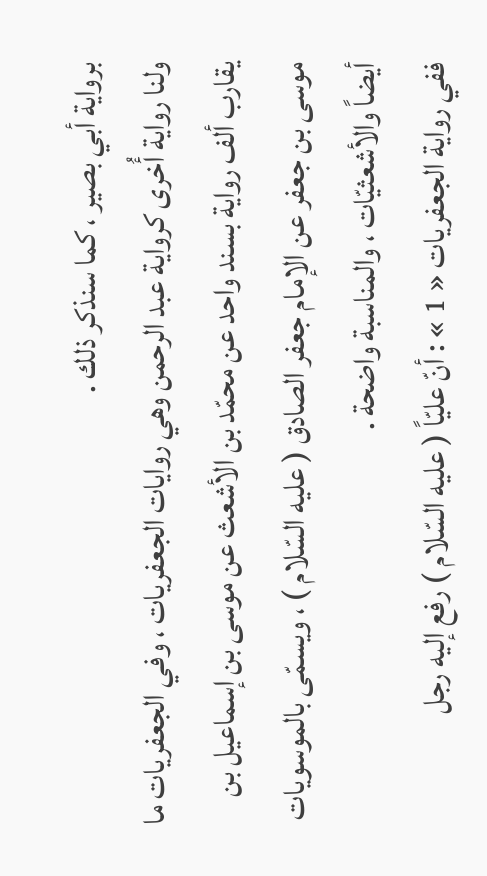برواية أبي بصير ، كما سنذكر ذلك .
ولنا رواية أُخرى كرواية عبد الرحمن وهي روايات الجعفريات ، وفي الجعفريات ما يقارب ألف رواية بسند واحد عن محمّد بن الأشعث عن موسى بن إسماعيل بن موسى بن جعفر عن الإمام جعفر الصادق ( عليه السّلام ) ، ويسمّى بالموسويات أيضاً والأشعثيّات ، والمناسبة واضحة .
ففي رواية الجعفريات « 1 » : أنّ عليّاً ( عليه السّلام ) رفع إليه رجل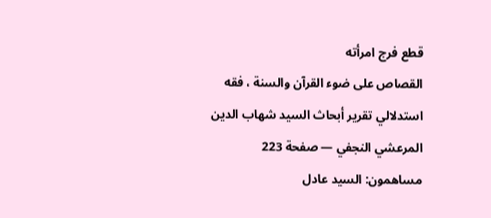قطع فرج امرأته
القصاص على ضوء القرآن والسنة ، فقه استدلالي تقرير أبحاث السيد شهاب الدين المرعشي النجفي — صفحة 223
مساهمون: السيد عادل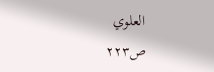العلوي
ص٢٢٣